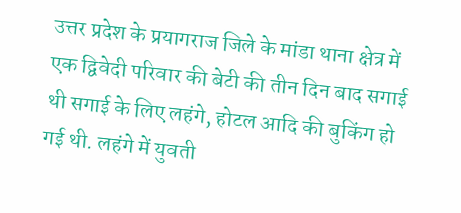उत्तर प्रदेश के प्रयागराज जिले के मांडा थाना क्षेत्र में एक द्विवेदी परिवार की बेटी की तीन दिन बाद सगाई थी सगाई के लिए लहंगे, होटल आदि की बुकिंग हो गई थी. लहंगे में युवती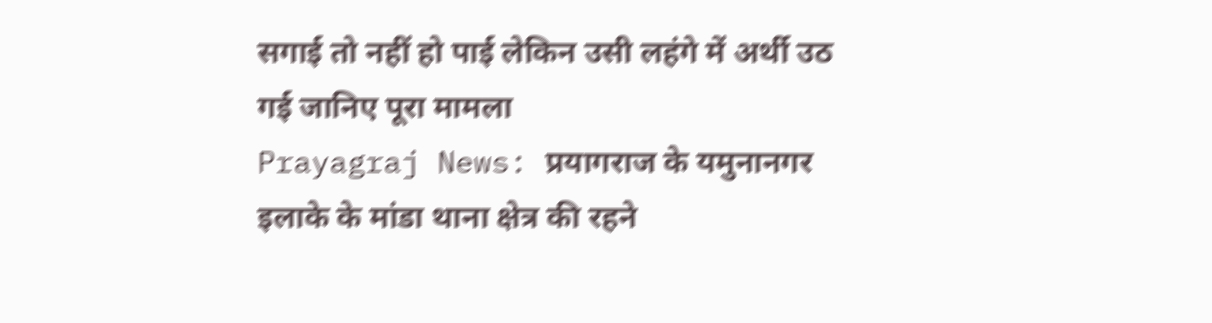सगाई तो नहीं हो पाई लेकिन उसी लहंगे में अर्थी उठ गई जानिए पूरा मामला
Prayagraj News: प्रयागराज के यमुनानगर इलाके के मांडा थाना क्षेत्र की रहने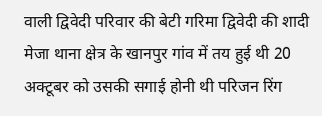वाली द्विवेदी परिवार की बेटी गरिमा द्विवेदी की शादी मेजा थाना क्षेत्र के खानपुर गांव में तय हुई थी 20 अक्टूबर को उसकी सगाई होनी थी परिजन रिंग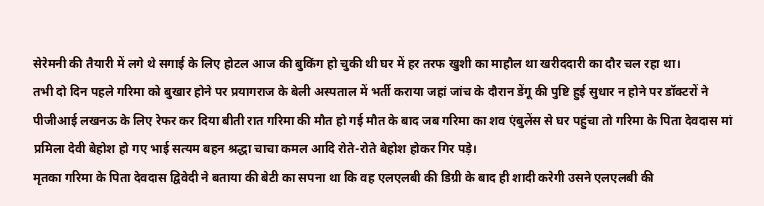सेरेमनी की तैयारी में लगे थे सगाई के लिए होटल आज की बुकिंग हो चुकी थी घर में हर तरफ खुशी का माहौल था खरीददारी का दौर चल रहा था।
तभी दो दिन पहले गरिमा को बुखार होने पर प्रयागराज के बेली अस्पताल में भर्ती कराया जहां जांच के दौरान डेंगू की पुष्टि हुई सुधार न होने पर डॉक्टरों ने पीजीआई लखनऊ के लिए रेफर कर दिया बीती रात गरिमा की मौत हो गई मौत के बाद जब गरिमा का शव एंबुलेंस से घर पहुंचा तो गरिमा के पिता देवदास मां प्रमिला देवी बेहोश हो गए भाई सत्यम बहन श्रद्धा चाचा कमल आदि रोते-रोते बेहोश होकर गिर पड़े।
मृतका गरिमा के पिता देवदास द्विवेदी ने बताया की बेटी का सपना था कि वह एलएलबी की डिग्री के बाद ही शादी करेगी उसने एलएलबी की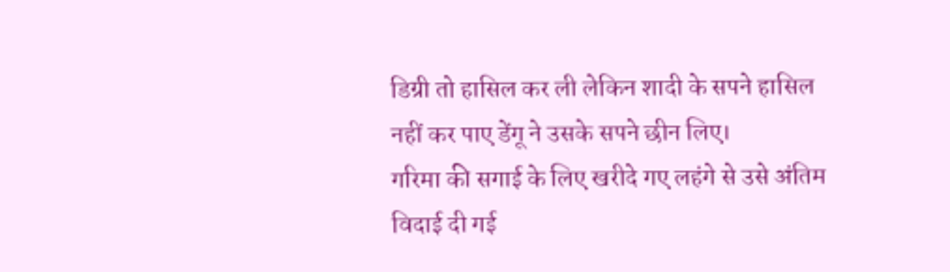डिग्री तो हासिल कर ली लेकिन शादी के सपने हासिल नहीं कर पाए डेंगू ने उसके सपने छीन लिए।
गरिमा की सगाई के लिए खरीदे गए लहंगे से उसे अंतिम विदाई दी गई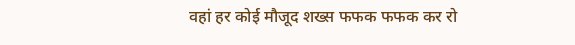वहां हर कोई मौजूद शख्स फफक फफक कर रो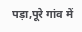पड़ा,पूरे गांव में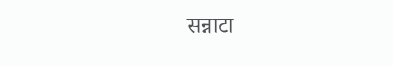सन्नाटा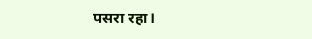पसरा रहा।